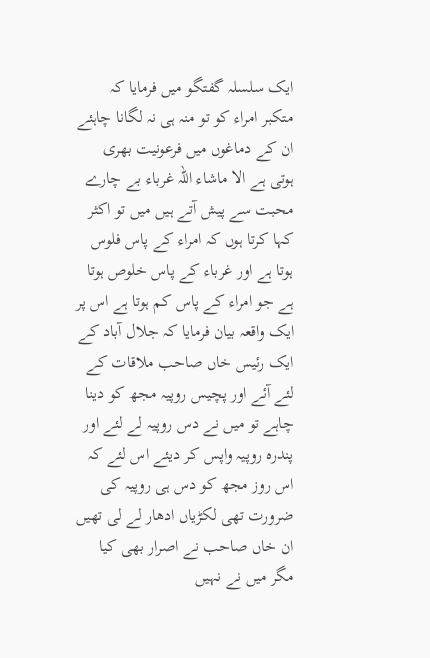ایک سلسلہ گفتگو میں فرمایا کہ متکبر امراء کو تو منہ ہی نہ لگانا چاہئے ان کے دماغوں میں فرعونیت بھری ہوتی ہے الا ماشاء اللہ غرباء بے چارے محبت سے پیش آتے ہیں میں تو اکثر کہا کرتا ہوں کہ امراء کے پاس فلوس ہوتا ہے اور غرباء کے پاس خلوص ہوتا ہے جو امراء کے پاس کم ہوتا ہے اس پر ایک واقعہ بیان فرمایا کہ جلال آباد کے ایک رئیس خاں صاحب ملاقات کے لئے آئے اور پچیس روپیہ مجھ کو دینا چاہے تو میں نے دس روپیہ لے لئے اور پندرہ روپیہ واپس کر دیئے اس لئے کہ اس روز مجھ کو دس ہی روپیہ کی ضرورت تھی لکڑیاں ادھار لے لی تھیں ان خاں صاحب نے اصرار بھی کیا مگر میں نے نہیں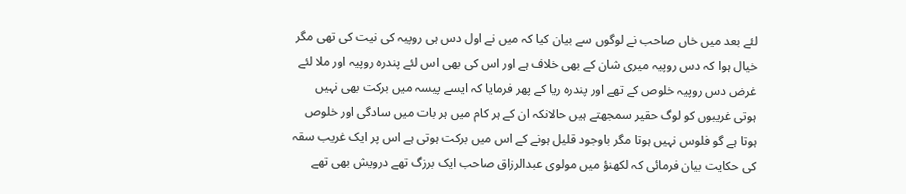لئے بعد میں خاں صاحب نے لوگوں سے بیان کیا کہ میں نے اول دس ہی روپیہ کی نیت کی تھی مگر خیال ہوا کہ دس روپیہ میری شان کے بھی خلاف ہے اور اس کی بھی اس لئے پندرہ روپیہ اور ملا لئے غرض دس روپیہ خلوص کے تھے اور پندرہ ریا کے پھر فرمایا کہ ایسے پیسہ میں برکت بھی نہیں ہوتی غریبوں کو لوگ حقیر سمجھتے ہیں حالانکہ ان کے ہر کام میں ہر بات میں سادگی اور خلوص ہوتا ہے گو فلوس نہیں ہوتا مگر باوجود قلیل ہونے کے اس میں برکت ہوتی ہے اس پر ایک غریب سقہ کی حکایت بیان فرمائی کہ لکھنؤ میں مولوی عبدالرزاق صاحب ایک برزگ تھے درویش بھی تھے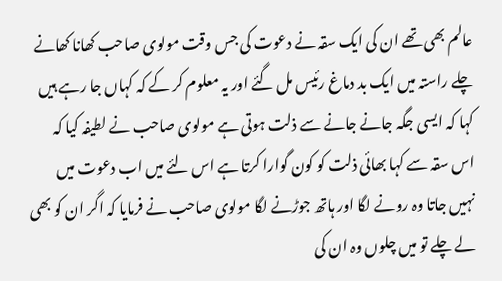عالم بھی تھے ان کی ایک سقہ نے دعوت کی جس وقت مولوی صاحب کھانا کھانے چلے راستہ میں ایک بد دماغ رئیس مل گئے اور یہ معلوم کر کے کہ کہاں جا رہے ہیں کہا کہ ایسی جگہ جانے جانے سے ذلت ہوتی ہے مولوی صاحب نے لطیفہ کیا کہ اس سقہ سے کہا بھائی ذلت کو کون گوارا کرتا ہے اس لئے میں اب دعوت میں نہیں جاتا وہ رونے لگا اور ہاتھ جوڑنے لگا مولوی صاحب نے فرمایا کہ اگر ان کو بھی لے چلے تو میں چلوں وہ ان کی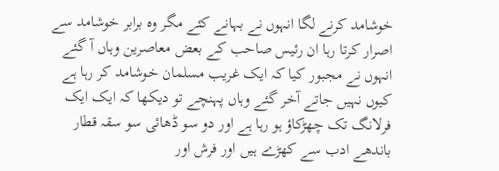خوشامد کرنے لگا انہوں نے بہانے کئے مگر وہ برابر خوشامد سے اصرار کرتا رہا ان رئیس صاحب کے بعض معاصرین وہاں آ گئے انہوں نے مجبور کیا کہ ایک غریب مسلمان خوشامد کر رہا ہے کیوں نہیں جاتے آخر گئے وہاں پہنچے تو دیکھا کہ ایک ایک فرلانگ تک چھڑکاؤ ہو رہا ہے اور دو سو ڈھائی سو سقہ قطار باندھے ادب سے کھڑے ہیں اور فرش اور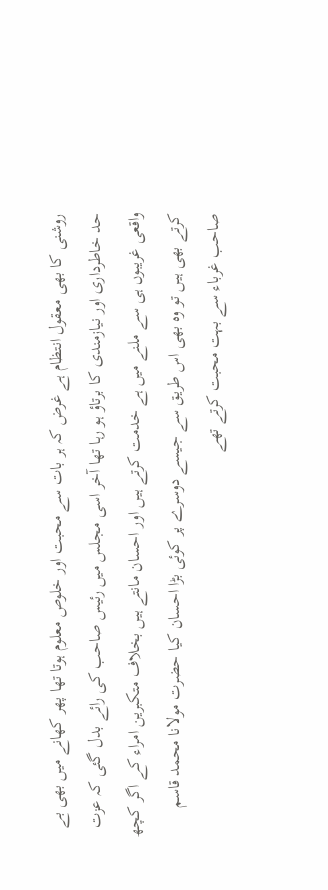روشنی کا بھی معقول انتظام ہے غرض کہ ہر بات سے محبت اور خلوص معلوم ہوتا تھا پھر کھانے میں بھی بے حد خاطرداری اور نیازمندی کا برتاؤ ہو رہا تھا آخر اسی مجلس میں رئیس صاحب کی رائے بدل گئی کہ عزت واقعی غریبوں ہی سے ملنے میں ہے خدمت کرتے ہیں اور احسان مانتے ہیں بخلاف متکبرین امراء کے اگر کچھ کرتے بھی ہیں تو وہ بھی اس طریق سے جیسے دوسرے پر کوئی بڑا احسان کیا حضرت مولانا محمد قاسم صاحب غرباء سے بہت محبت کرتے تھے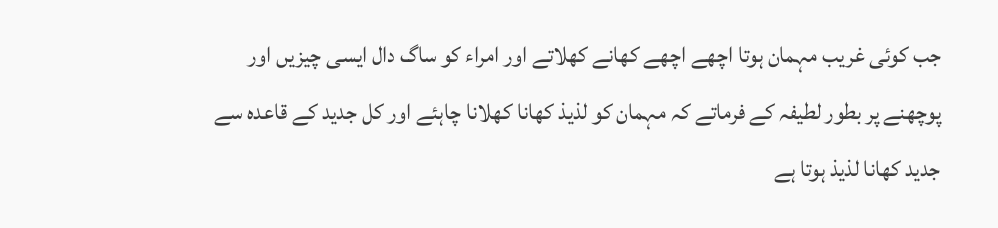جب کوئی غریب مہمان ہوتا اچھے اچھے کھانے کھلاتے اور امراء کو ساگ دال ایسی چیزیں اور پوچھنے پر بطور لطیفہ کے فرماتے کہ مہمان کو لذیذ کھانا کھلانا چاہئے اور کل جدید کے قاعدہ سے جدید کھانا لذیذ ہوتا ہے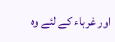اور غرباء کے لئے وہ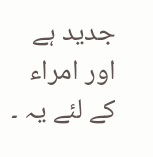جدید ہے اور امراء کے لئے یہ ۔